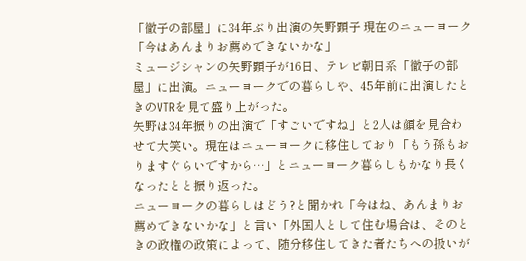「徹子の部屋」に34年ぶり出演の矢野顕子 現在のニューヨーク「今はあんまりお薦めできないかな」
ミュージシャンの矢野顕子が16日、テレビ朝日系「徹子の部屋」に出演。ニューヨークでの暮らしや、45年前に出演したときのVTRを見て盛り上がった。
矢野は34年振りの出演で「すごいですね」と2人は顔を見合わせて大笑い。現在はニューヨークに移住しており「もう孫もおりますぐらいですから…」とニューヨーク暮らしもかなり長くなったとと振り返った。
ニューヨークの暮らしはどう?と聞かれ「今はね、あんまりお薦めできないかな」と言い「外国人として住む場合は、そのときの政権の政策によって、随分移住してきた者たちへの扱いが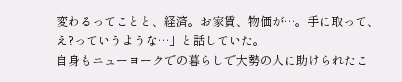変わるってことと、経済。お家賃、物価が…。手に取って、え?っていうような…」と話していた。
自身もニューヨークでの暮らしで大勢の人に助けられたこ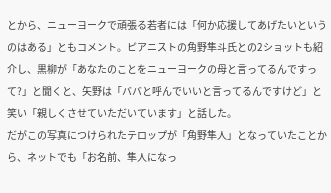とから、ニューヨークで頑張る若者には「何か応援してあげたいというのはある」ともコメント。ピアニストの角野隼斗氏との2ショットも紹介し、黒柳が「あなたのことをニューヨークの母と言ってるんですって?」と聞くと、矢野は「ババと呼んでいいと言ってるんですけど」と笑い「親しくさせていただいています」と話した。
だがこの写真につけられたテロップが「角野隼人」となっていたことから、ネットでも「お名前、隼人になっ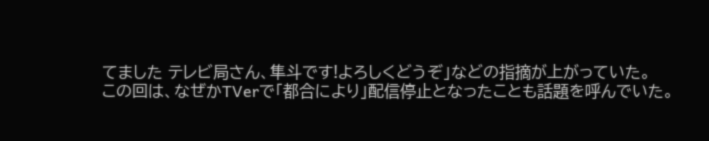てました テレビ局さん、隼斗です!よろしくどうぞ」などの指摘が上がっていた。
この回は、なぜかTVerで「都合により」配信停止となったことも話題を呼んでいた。